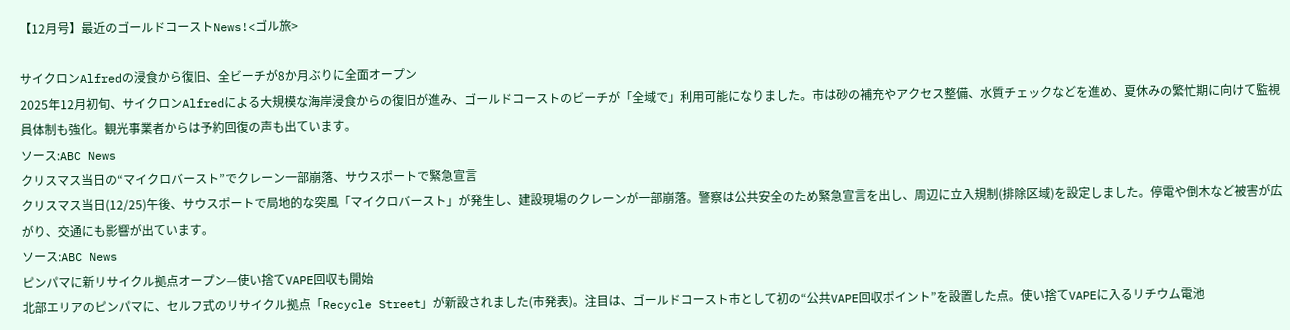【12月号】最近のゴールドコーストNews!<ゴル旅>

サイクロンAlfredの浸食から復旧、全ビーチが8か月ぶりに全面オープン
2025年12月初旬、サイクロンAlfredによる大規模な海岸浸食からの復旧が進み、ゴールドコーストのビーチが「全域で」利用可能になりました。市は砂の補充やアクセス整備、水質チェックなどを進め、夏休みの繁忙期に向けて監視員体制も強化。観光事業者からは予約回復の声も出ています。
ソース:ABC News
クリスマス当日の“マイクロバースト”でクレーン一部崩落、サウスポートで緊急宣言
クリスマス当日(12/25)午後、サウスポートで局地的な突風「マイクロバースト」が発生し、建設現場のクレーンが一部崩落。警察は公共安全のため緊急宣言を出し、周辺に立入規制(排除区域)を設定しました。停電や倒木など被害が広がり、交通にも影響が出ています。
ソース:ABC News
ピンパマに新リサイクル拠点オープン—使い捨てVAPE回収も開始
北部エリアのピンパマに、セルフ式のリサイクル拠点「Recycle Street」が新設されました(市発表)。注目は、ゴールドコースト市として初の“公共VAPE回収ポイント”を設置した点。使い捨てVAPEに入るリチウム電池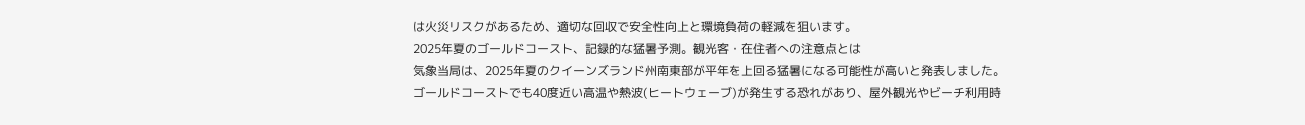は火災リスクがあるため、適切な回収で安全性向上と環境負荷の軽減を狙います。
2025年夏のゴールドコースト、記録的な猛暑予測。観光客・在住者への注意点とは
気象当局は、2025年夏のクイーンズランド州南東部が平年を上回る猛暑になる可能性が高いと発表しました。ゴールドコーストでも40度近い高温や熱波(ヒートウェーブ)が発生する恐れがあり、屋外観光やビーチ利用時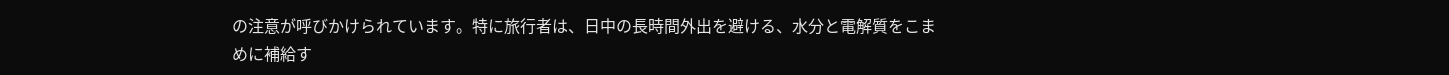の注意が呼びかけられています。特に旅行者は、日中の長時間外出を避ける、水分と電解質をこまめに補給す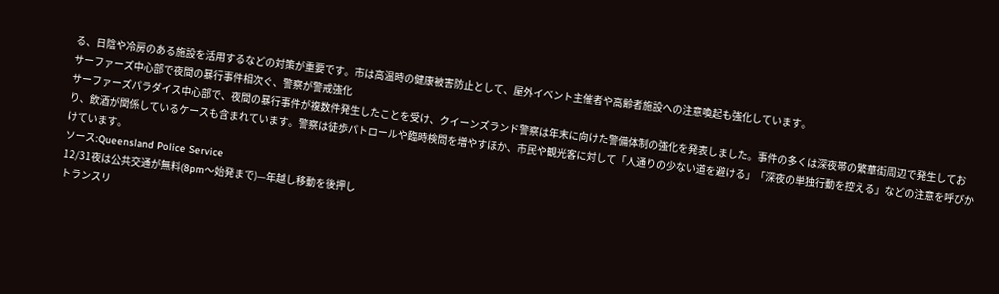る、日陰や冷房のある施設を活用するなどの対策が重要です。市は高温時の健康被害防止として、屋外イベント主催者や高齢者施設への注意喚起も強化しています。
サーファーズ中心部で夜間の暴行事件相次ぐ、警察が警戒強化
サーファーズパラダイス中心部で、夜間の暴行事件が複数件発生したことを受け、クイーンズランド警察は年末に向けた警備体制の強化を発表しました。事件の多くは深夜帯の繁華街周辺で発生しており、飲酒が関係しているケースも含まれています。警察は徒歩パトロールや臨時検問を増やすほか、市民や観光客に対して「人通りの少ない道を避ける」「深夜の単独行動を控える」などの注意を呼びかけています。
ソース:Queensland Police Service
12/31夜は公共交通が無料(8pm〜始発まで)—年越し移動を後押し
トランスリ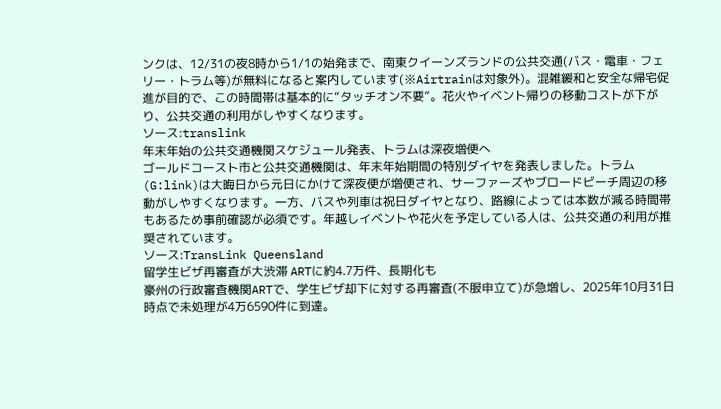ンクは、12/31の夜8時から1/1の始発まで、南東クイーンズランドの公共交通(バス・電車・フェリー・トラム等)が無料になると案内しています(※Airtrainは対象外)。混雑緩和と安全な帰宅促進が目的で、この時間帯は基本的に“タッチオン不要”。花火やイベント帰りの移動コストが下がり、公共交通の利用がしやすくなります。
ソース:translink
年末年始の公共交通機関スケジュール発表、トラムは深夜増便へ
ゴールドコースト市と公共交通機関は、年末年始期間の特別ダイヤを発表しました。トラム(G:link)は大晦日から元日にかけて深夜便が増便され、サーファーズやブロードビーチ周辺の移動がしやすくなります。一方、バスや列車は祝日ダイヤとなり、路線によっては本数が減る時間帯もあるため事前確認が必須です。年越しイベントや花火を予定している人は、公共交通の利用が推奨されています。
ソース:TransLink Queensland
留学生ビザ再審査が大渋滞 ARTに約4.7万件、長期化も
豪州の行政審査機関ARTで、学生ビザ却下に対する再審査(不服申立て)が急増し、2025年10月31日時点で未処理が4万6590件に到達。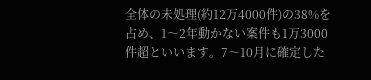全体の未処理(約12万4000件)の38%を占め、1〜2年動かない案件も1万3000件超といいます。7〜10月に確定した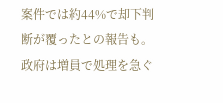案件では約44%で却下判断が覆ったとの報告も。政府は増員で処理を急ぐ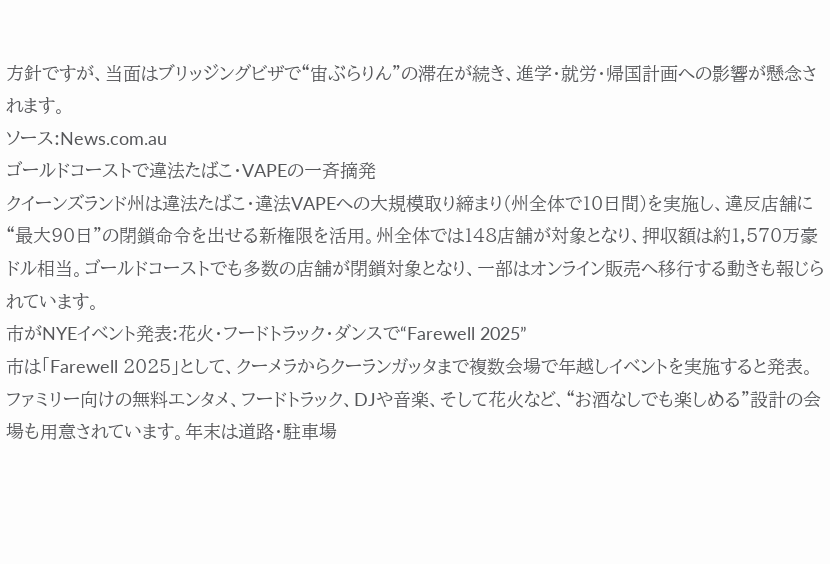方針ですが、当面はブリッジングビザで“宙ぶらりん”の滞在が続き、進学・就労・帰国計画への影響が懸念されます。
ソース:News.com.au
ゴールドコーストで違法たばこ・VAPEの一斉摘発
クイーンズランド州は違法たばこ・違法VAPEへの大規模取り締まり(州全体で10日間)を実施し、違反店舗に“最大90日”の閉鎖命令を出せる新権限を活用。州全体では148店舗が対象となり、押収額は約1,570万豪ドル相当。ゴールドコーストでも多数の店舗が閉鎖対象となり、一部はオンライン販売へ移行する動きも報じられています。
市がNYEイベント発表:花火・フードトラック・ダンスで“Farewell 2025”
市は「Farewell 2025」として、クーメラからクーランガッタまで複数会場で年越しイベントを実施すると発表。ファミリー向けの無料エンタメ、フードトラック、DJや音楽、そして花火など、“お酒なしでも楽しめる”設計の会場も用意されています。年末は道路・駐車場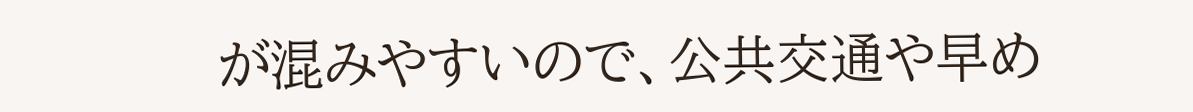が混みやすいので、公共交通や早め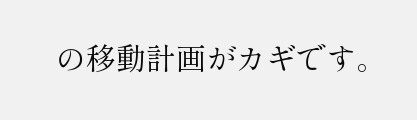の移動計画がカギです。